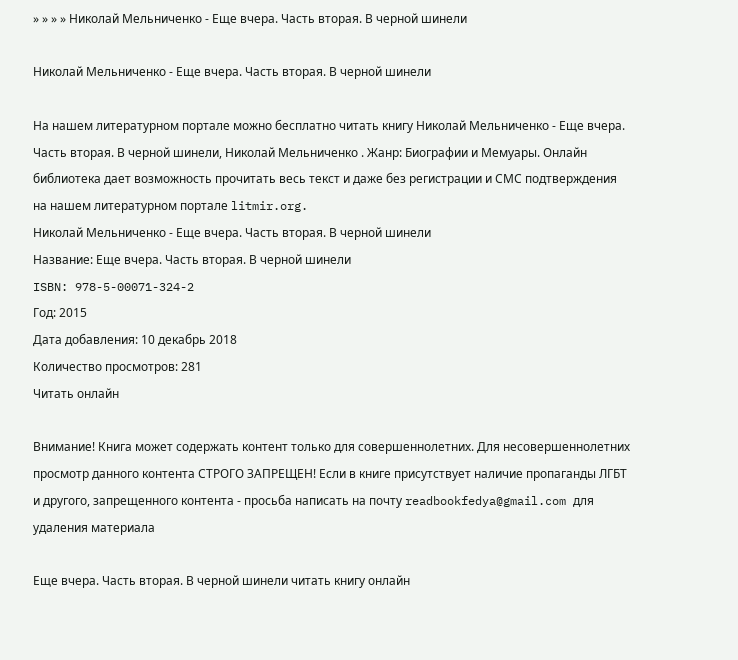» » » » Николай Мельниченко - Еще вчера. Часть вторая. В черной шинели

Николай Мельниченко - Еще вчера. Часть вторая. В черной шинели

На нашем литературном портале можно бесплатно читать книгу Николай Мельниченко - Еще вчера. Часть вторая. В черной шинели, Николай Мельниченко . Жанр: Биографии и Мемуары. Онлайн библиотека дает возможность прочитать весь текст и даже без регистрации и СМС подтверждения на нашем литературном портале litmir.org.
Николай Мельниченко - Еще вчера. Часть вторая. В черной шинели
Название: Еще вчера. Часть вторая. В черной шинели
ISBN: 978-5-00071-324-2
Год: 2015
Дата добавления: 10 декабрь 2018
Количество просмотров: 281
Читать онлайн

Внимание! Книга может содержать контент только для совершеннолетних. Для несовершеннолетних просмотр данного контента СТРОГО ЗАПРЕЩЕН! Если в книге присутствует наличие пропаганды ЛГБТ и другого, запрещенного контента - просьба написать на почту readbookfedya@gmail.com для удаления материала

Еще вчера. Часть вторая. В черной шинели читать книгу онлайн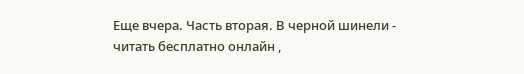Еще вчера. Часть вторая. В черной шинели - читать бесплатно онлайн ,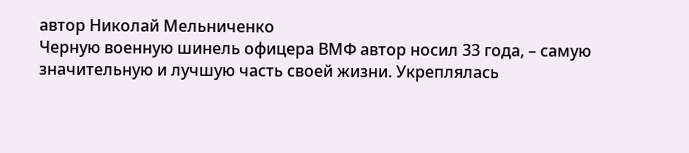автор Николай Мельниченко
Черную военную шинель офицера ВМФ автор носил 33 года, – самую значительную и лучшую часть своей жизни. Укреплялась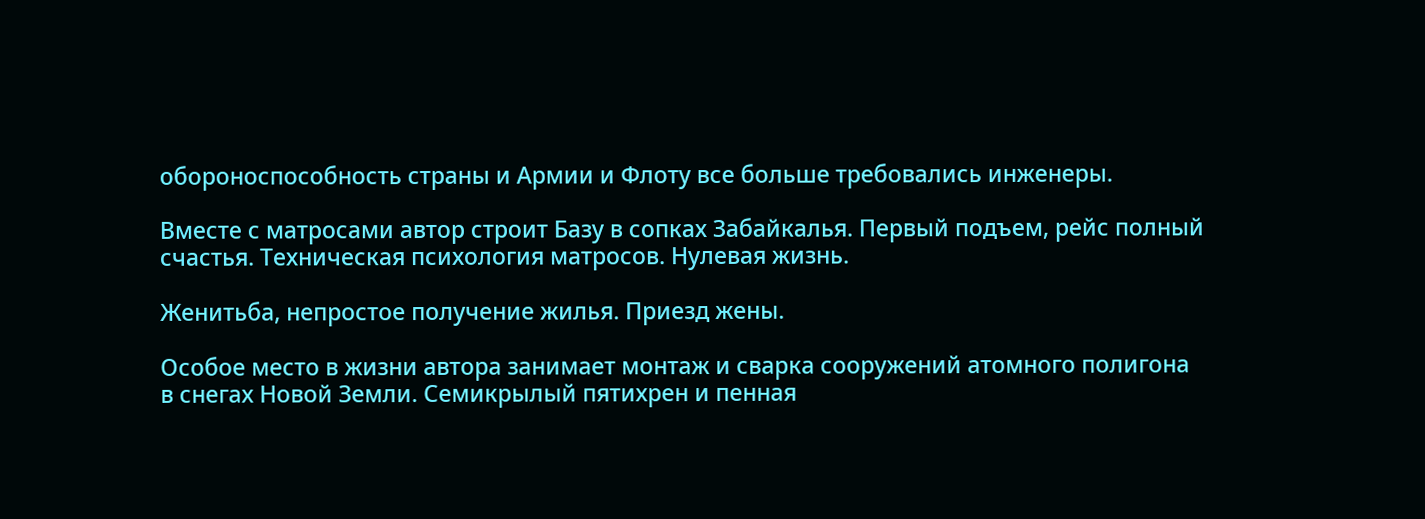обороноспособность страны и Армии и Флоту все больше требовались инженеры.

Вместе с матросами автор строит Базу в сопках Забайкалья. Первый подъем, рейс полный счастья. Техническая психология матросов. Нулевая жизнь.

Женитьба, непростое получение жилья. Приезд жены.

Особое место в жизни автора занимает монтаж и сварка сооружений атомного полигона в снегах Новой Земли. Семикрылый пятихрен и пенная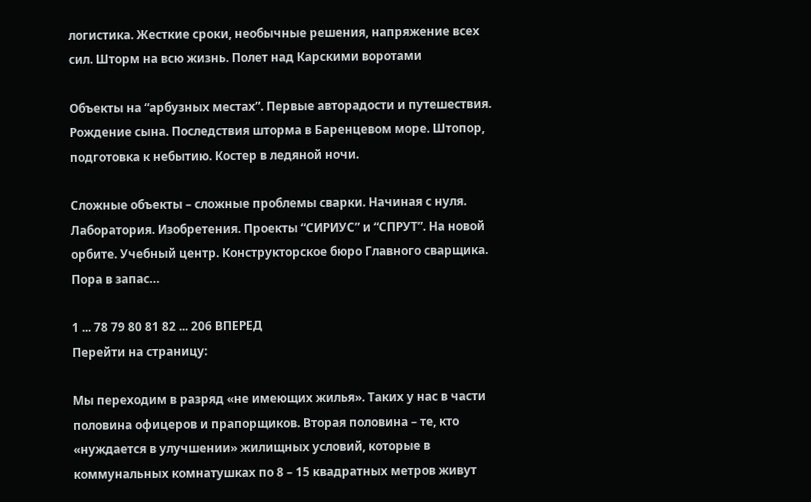логистика. Жесткие сроки, необычные решения, напряжение всех сил. Шторм на всю жизнь. Полет над Карскими воротами

Объекты на “арбузных местах”. Первые авторадости и путешествия. Рождение сына. Последствия шторма в Баренцевом море. Штопор, подготовка к небытию. Костер в ледяной ночи.

Сложные объекты – сложные проблемы сварки. Начиная с нуля. Лаборатория. Изобретения. Проекты “СИРИУС” и “СПРУТ”. На новой орбите. Учебный центр. Конструкторское бюро Главного сварщика. Пора в запас…

1 ... 78 79 80 81 82 ... 206 ВПЕРЕД
Перейти на страницу:

Мы переходим в разряд «не имеющих жилья». Таких у нас в части половина офицеров и прапорщиков. Вторая половина – те, кто «нуждается в улучшении» жилищных условий, которые в коммунальных комнатушках по 8 – 15 квадратных метров живут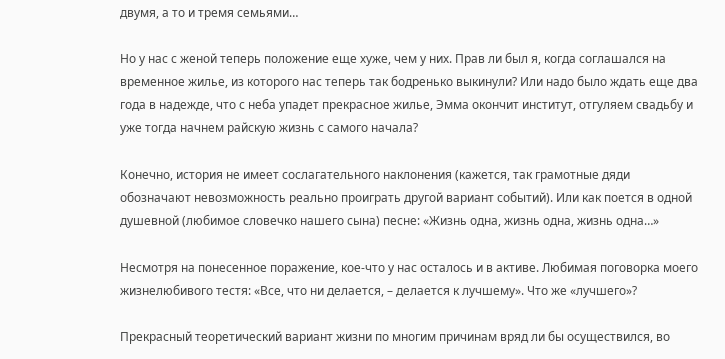двумя, а то и тремя семьями…

Но у нас с женой теперь положение еще хуже, чем у них. Прав ли был я, когда соглашался на временное жилье, из которого нас теперь так бодренько выкинули? Или надо было ждать еще два года в надежде, что с неба упадет прекрасное жилье, Эмма окончит институт, отгуляем свадьбу и уже тогда начнем райскую жизнь с самого начала?

Конечно, история не имеет сослагательного наклонения (кажется, так грамотные дяди обозначают невозможность реально проиграть другой вариант событий). Или как поется в одной душевной (любимое словечко нашего сына) песне: «Жизнь одна, жизнь одна, жизнь одна…»

Несмотря на понесенное поражение, кое-что у нас осталось и в активе. Любимая поговорка моего жизнелюбивого тестя: «Все, что ни делается, – делается к лучшему». Что же «лучшего»?

Прекрасный теоретический вариант жизни по многим причинам вряд ли бы осуществился, во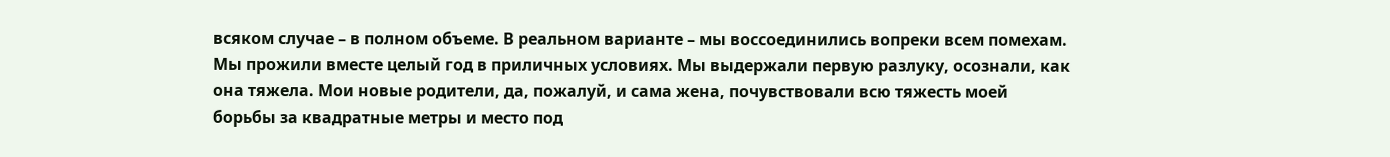всяком случае – в полном объеме. В реальном варианте – мы воссоединились вопреки всем помехам. Мы прожили вместе целый год в приличных условиях. Мы выдержали первую разлуку, осознали, как она тяжела. Мои новые родители, да, пожалуй, и сама жена, почувствовали всю тяжесть моей борьбы за квадратные метры и место под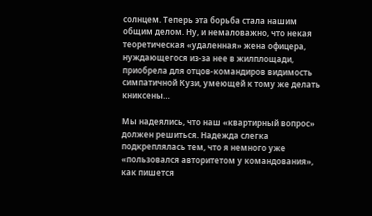солнцем. Теперь эта борьба стала нашим общим делом. Ну, и немаловажно, что некая теоретическая «удаленная» жена офицера, нуждающегося из-за нее в жилплощади, приобрела для отцов-командиров видимость симпатичной Кузи, умеющей к тому же делать книксены…

Мы надеялись, что наш «квартирный вопрос» должен решиться. Надежда слегка подкреплялась тем, что я немного уже «пользовался авторитетом у командования», как пишется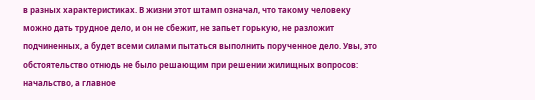в разных характеристиках. В жизни этот штамп означал, что такому человеку можно дать трудное дело, и он не сбежит, не запьет горькую, не разложит подчиненных, а будет всеми силами пытаться выполнить порученное дело. Увы, это обстоятельство отнюдь не было решающим при решении жилищных вопросов: начальство, а главное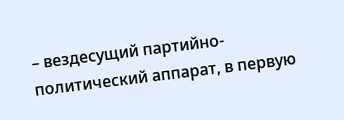– вездесущий партийно-политический аппарат, в первую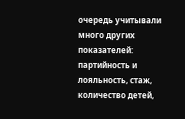очередь учитывали много других показателей: партийность и лояльность, стаж, количество детей,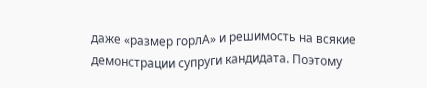даже «размер горлА» и решимость на всякие демонстрации супруги кандидата. Поэтому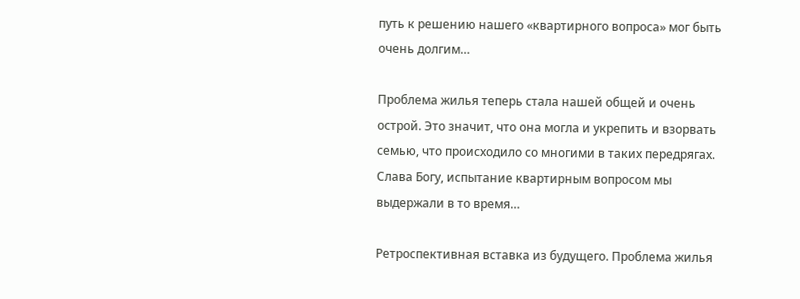путь к решению нашего «квартирного вопроса» мог быть очень долгим…

Проблема жилья теперь стала нашей общей и очень острой. Это значит, что она могла и укрепить и взорвать семью, что происходило со многими в таких передрягах. Слава Богу, испытание квартирным вопросом мы выдержали в то время…

Ретроспективная вставка из будущего. Проблема жилья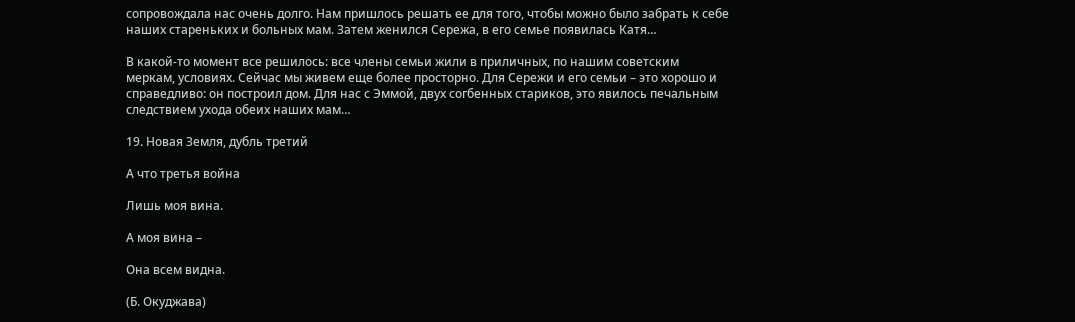сопровождала нас очень долго. Нам пришлось решать ее для того, чтобы можно было забрать к себе наших стареньких и больных мам. Затем женился Сережа, в его семье появилась Катя…

В какой-то момент все решилось: все члены семьи жили в приличных, по нашим советским меркам, условиях. Сейчас мы живем еще более просторно. Для Сережи и его семьи – это хорошо и справедливо: он построил дом. Для нас с Эммой, двух согбенных стариков, это явилось печальным следствием ухода обеих наших мам…

19. Новая Земля, дубль третий

А что третья война

Лишь моя вина.

А моя вина –

Она всем видна.

(Б. Окуджава)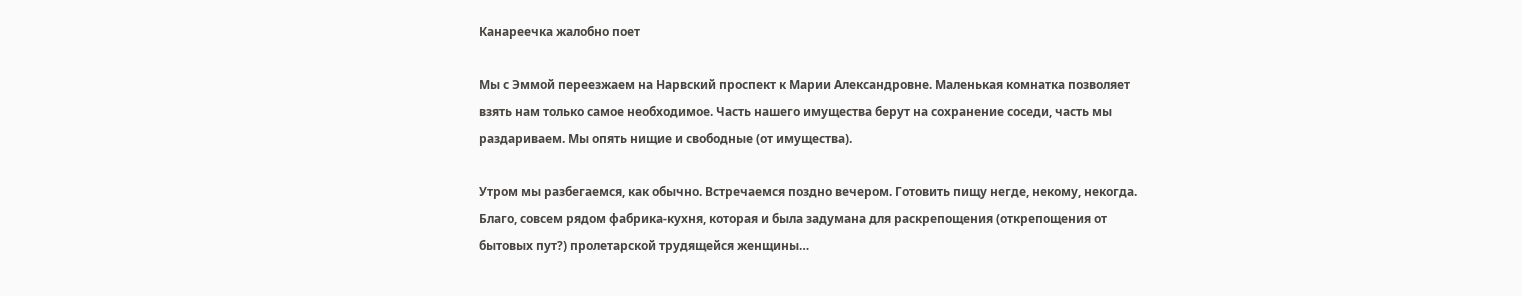Канареечка жалобно поет

Мы с Эммой переезжаем на Нарвский проспект к Марии Александровне. Маленькая комнатка позволяет взять нам только самое необходимое. Часть нашего имущества берут на сохранение соседи, часть мы раздариваем. Мы опять нищие и свободные (от имущества).

Утром мы разбегаемся, как обычно. Встречаемся поздно вечером. Готовить пищу негде, некому, некогда. Благо, совсем рядом фабрика-кухня, которая и была задумана для раскрепощения (открепощения от бытовых пут?) пролетарской трудящейся женщины…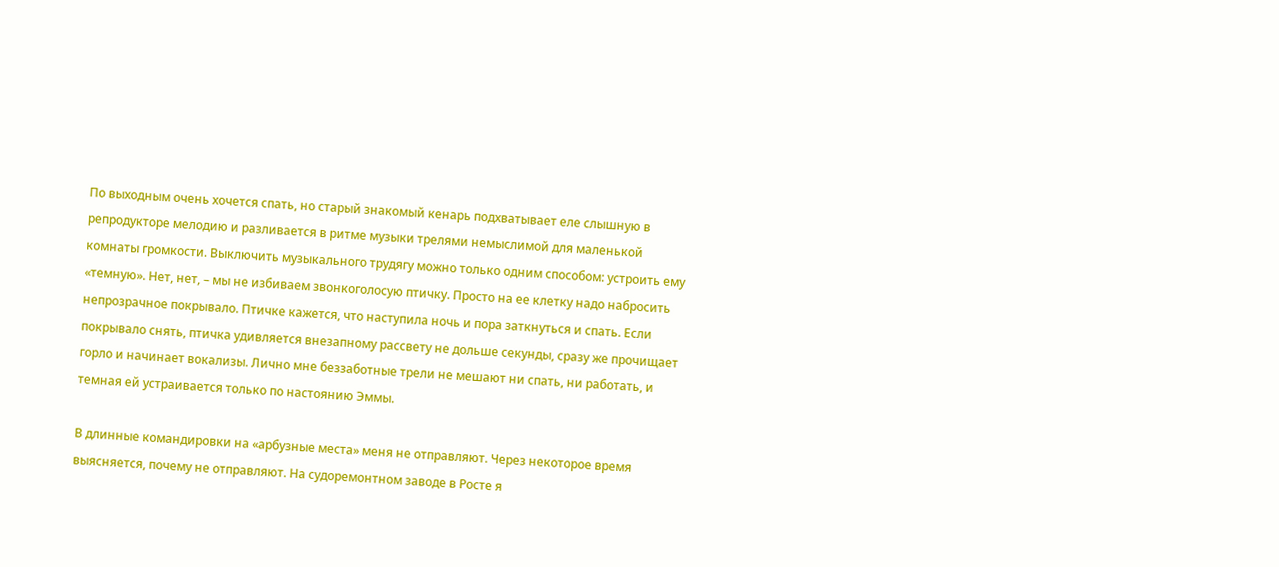По выходным очень хочется спать, но старый знакомый кенарь подхватывает еле слышную в репродукторе мелодию и разливается в ритме музыки трелями немыслимой для маленькой комнаты громкости. Выключить музыкального трудягу можно только одним способом: устроить ему «темную». Нет, нет, – мы не избиваем звонкоголосую птичку. Просто на ее клетку надо набросить непрозрачное покрывало. Птичке кажется, что наступила ночь и пора заткнуться и спать. Если покрывало снять, птичка удивляется внезапному рассвету не дольше секунды, сразу же прочищает горло и начинает вокализы. Лично мне беззаботные трели не мешают ни спать, ни работать, и темная ей устраивается только по настоянию Эммы.

В длинные командировки на «арбузные места» меня не отправляют. Через некоторое время выясняется, почему не отправляют. На судоремонтном заводе в Росте я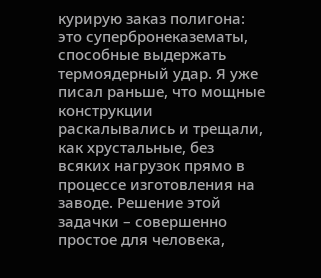курирую заказ полигона: это супербронеказематы, способные выдержать термоядерный удар. Я уже писал раньше, что мощные конструкции раскалывались и трещали, как хрустальные, без всяких нагрузок прямо в процессе изготовления на заводе. Решение этой задачки – совершенно простое для человека,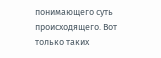понимающего суть происходящего. Вот только таких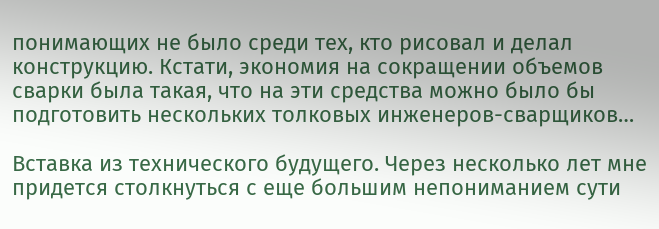понимающих не было среди тех, кто рисовал и делал конструкцию. Кстати, экономия на сокращении объемов сварки была такая, что на эти средства можно было бы подготовить нескольких толковых инженеров-сварщиков…

Вставка из технического будущего. Через несколько лет мне придется столкнуться с еще большим непониманием сути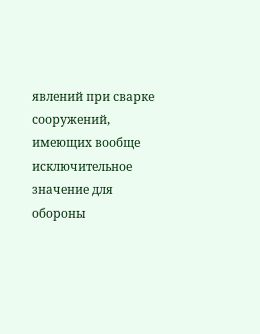явлений при сварке сооружений, имеющих вообще исключительное значение для обороны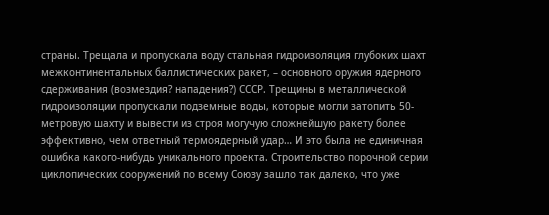страны. Трещала и пропускала воду стальная гидроизоляция глубоких шахт межконтинентальных баллистических ракет, – основного оружия ядерного сдерживания (возмездия? нападения?) СССР. Трещины в металлической гидроизоляции пропускали подземные воды, которые могли затопить 50-метровую шахту и вывести из строя могучую сложнейшую ракету более эффективно, чем ответный термоядерный удар… И это была не единичная ошибка какого-нибудь уникального проекта. Строительство порочной серии циклопических сооружений по всему Союзу зашло так далеко, что уже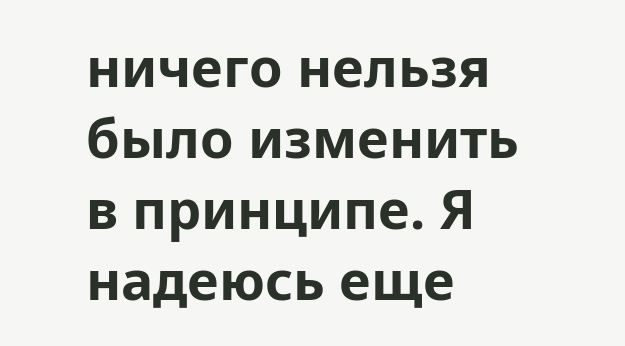ничего нельзя было изменить в принципе. Я надеюсь еще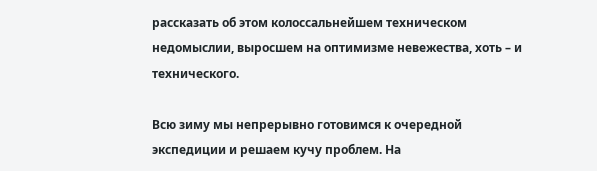рассказать об этом колоссальнейшем техническом недомыслии, выросшем на оптимизме невежества, хоть – и технического.

Всю зиму мы непрерывно готовимся к очередной экспедиции и решаем кучу проблем. На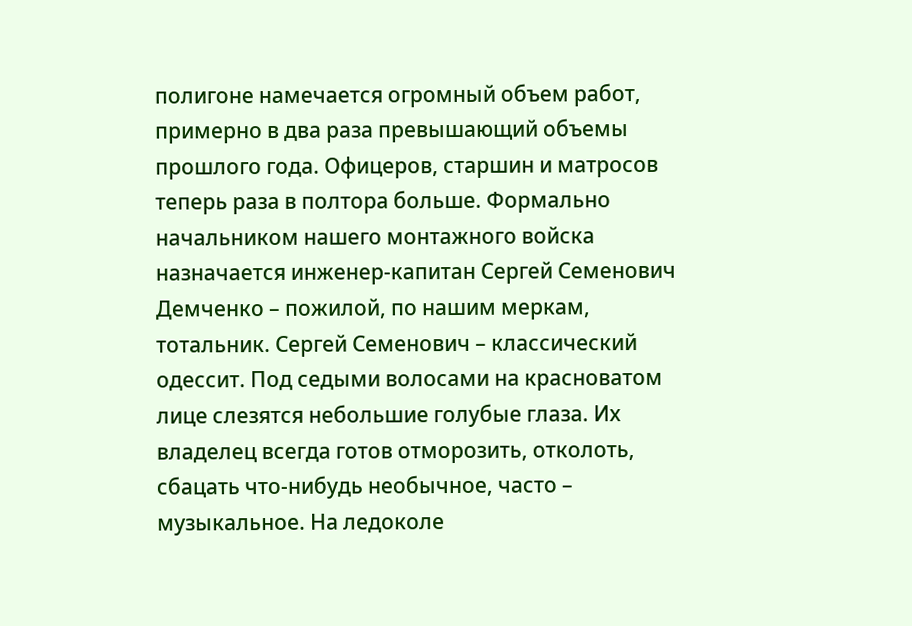полигоне намечается огромный объем работ, примерно в два раза превышающий объемы прошлого года. Офицеров, старшин и матросов теперь раза в полтора больше. Формально начальником нашего монтажного войска назначается инженер-капитан Сергей Семенович Демченко – пожилой, по нашим меркам, тотальник. Сергей Семенович – классический одессит. Под седыми волосами на красноватом лице слезятся небольшие голубые глаза. Их владелец всегда готов отморозить, отколоть, сбацать что-нибудь необычное, часто – музыкальное. На ледоколе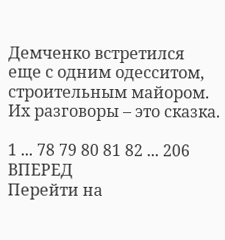Демченко встретился еще с одним одесситом, строительным майором. Их разговоры – это сказка.

1 ... 78 79 80 81 82 ... 206 ВПЕРЕД
Перейти на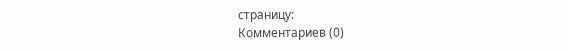страницу:
Комментариев (0)